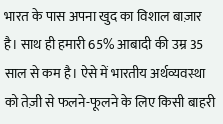भारत के पास अपना खुद का विशाल बाज़ार है। साथ ही हमारी 65% आबादी की उम्र 35 साल से कम है। ऐसे में भारतीय अर्थव्यवस्था को तेज़ी से फलने-फूलने के लिए किसी बाहरी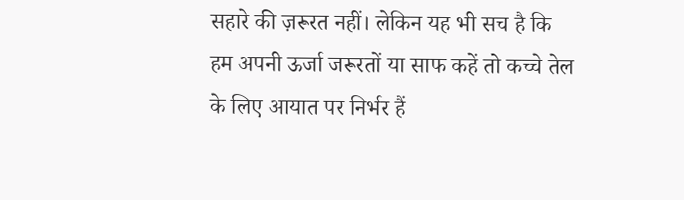सहारे की ज़रूरत नहीं। लेकिन यह भी सच है कि हम अपनी ऊर्जा जरूरतों या साफ कहें तो कच्चे तेल के लिए आयात पर निर्भर हैं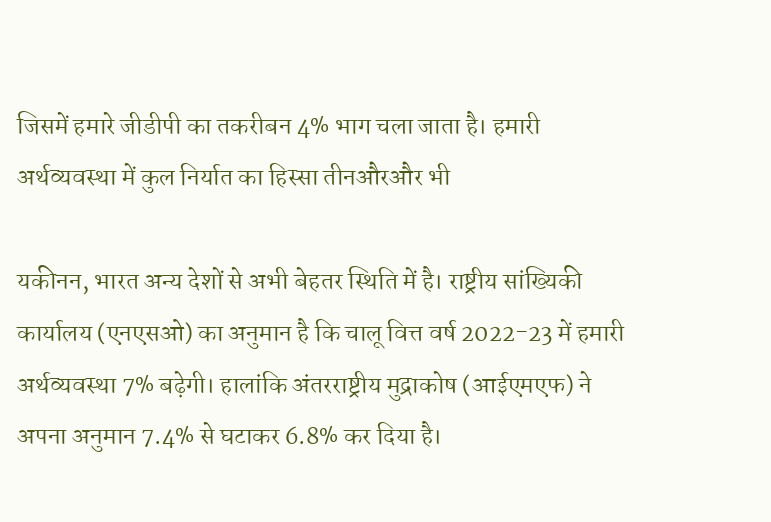जिसमें हमारे जीडीपी का तकरीबन 4% भाग चला जाता है। हमारी अर्थव्यवस्था में कुल निर्यात का हिस्सा तीनऔरऔर भी

यकीनन, भारत अन्य देशों से अभी बेहतर स्थिति में है। राष्ट्रीय सांख्यिकी कार्यालय (एनएसओ) का अनुमान है कि चालू वित्त वर्ष 2022-23 में हमारी अर्थव्यवस्था 7% बढ़ेगी। हालांकि अंतरराष्ट्रीय मुद्राकोष (आईएमएफ) ने अपना अनुमान 7.4% से घटाकर 6.8% कर दिया है।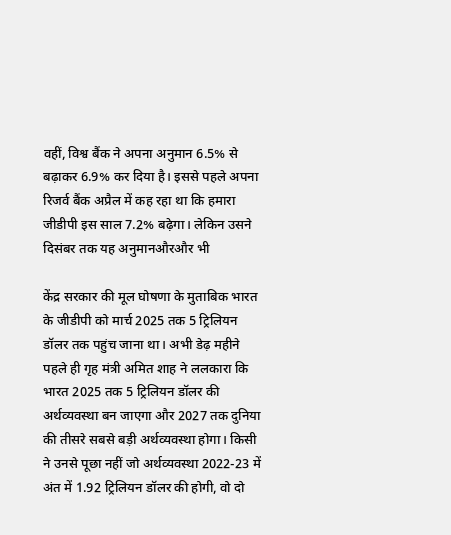वहीं, विश्व बैंक ने अपना अनुमान 6.5% से बढ़ाकर 6.9% कर दिया है। इससे पहले अपना रिजर्व बैंक अप्रैल में कह रहा था कि हमारा जीडीपी इस साल 7.2% बढ़ेगा। लेकिन उसने दिसंबर तक यह अनुमानऔरऔर भी

केंद्र सरकार की मूल घोषणा के मुताबिक भारत के जीडीपी को मार्च 2025 तक 5 ट्रिलियन डॉलर तक पहुंच जाना था। अभी डेढ़ महीने पहले ही गृह मंत्री अमित शाह ने ललकारा कि भारत 2025 तक 5 ट्रिलियन डॉलर की अर्थव्यवस्था बन जाएगा और 2027 तक दुनिया की तीसरे सबसे बड़ी अर्थव्यवस्था होगा। किसी ने उनसे पूछा नहीं जो अर्थव्यवस्था 2022-23 में अंत में 1.92 ट्रिलियन डॉलर की होगी, वो दो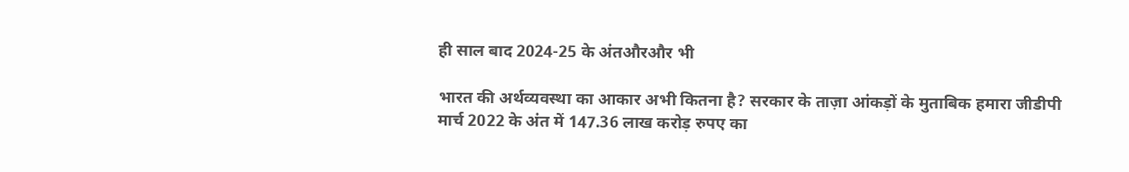ही साल बाद 2024-25 के अंतऔरऔर भी

भारत की अर्थव्यवस्था का आकार अभी कितना है? सरकार के ताज़ा आंकड़ों के मुताबिक हमारा जीडीपी मार्च 2022 के अंत में 147.36 लाख करोड़ रुपए का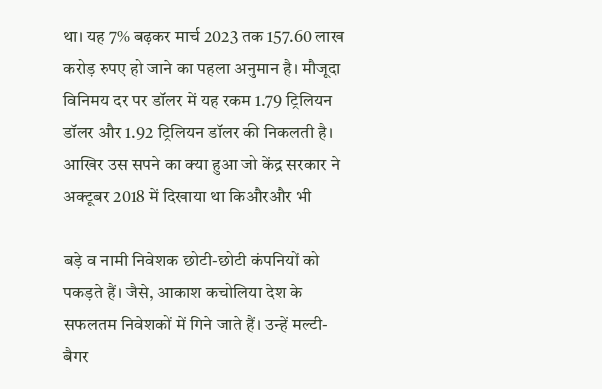था। यह 7% बढ़कर मार्च 2023 तक 157.60 लाख करोड़ रुपए हो जाने का पहला अनुमान है। मौजूदा विनिमय दर पर डॉलर में यह रकम 1.79 ट्रिलियन डॉलर और 1.92 ट्रिलियन डॉलर की निकलती है। आखिर उस सपने का क्या हुआ जो केंद्र सरकार ने अक्टूबर 2018 में दिखाया था किऔरऔर भी

बड़े व नामी निवेशक छोटी-छोटी कंपनियों को पकड़ते हैं। जैसे, आकाश कचोलिया देश के सफलतम निवेशकों में गिने जाते हैं। उन्हें मल्टी-बैगर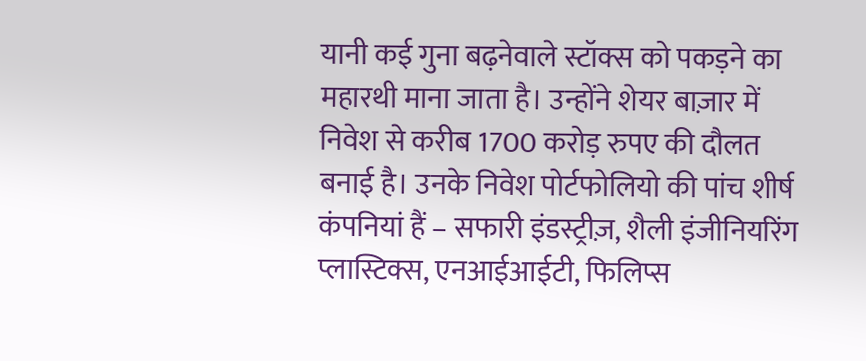यानी कई गुना बढ़नेवाले स्टॉक्स को पकड़ने का महारथी माना जाता है। उन्होंने शेयर बाज़ार में निवेश से करीब 1700 करोड़ रुपए की दौलत बनाई है। उनके निवेश पोर्टफोलियो की पांच शीर्ष कंपनियां हैं – सफारी इंडस्ट्रीज़, शैली इंजीनियरिंग प्लास्टिक्स, एनआईआईटी, फिलिप्स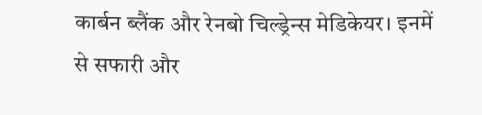कार्बन ब्लैंक और रेनबो चिल्ड्रेन्स मेडिकेयर। इनमें से सफारी और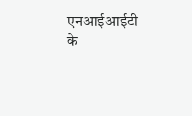एनआईआईटी के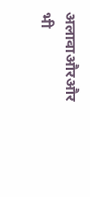अलावाऔरऔर भी